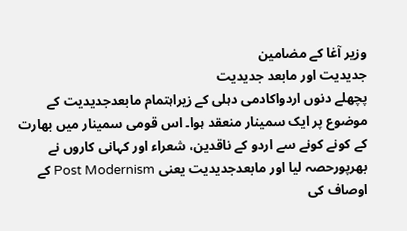وزیر آغا کے مضامین
جدیدیت اور مابعد جدیدیت
پچھلے دنوں اردواکادمی دہلی کے زیراہتمام مابعدجدیدیت کے موضوع پر ایک سمینار منعقد ہوا۔ اس قومی سمینار میں بھارت کے کونے کونے سے اردو کے ناقدین، شعراء اور کہانی کاروں نے بھرپورحصہ لیا اور مابعدجدیدیت یعنی Post Modernism کے اوصاف کی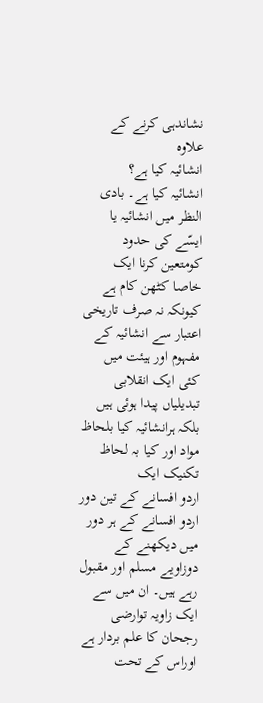نشاندہی کرنے کے علاوہ
انشائیہ کیا ہے؟
انشائیہ کیا ہے۔ بادی النظر میں انشائیہ یا ایسّے کی حدود کومتعین کرنا ایک خاصا کٹھن کام ہے کیونکہ نہ صرف تاریخی اعتبار سے انشائیہ کے مفہوم اور ہیئت میں کئی ایک انقلابی تبدیلیاں پیدا ہوئی ہیں بلکہ ہرانشائیہ کیا بلحاظ مواد اور کیا بہ لحاظ تکنیک ایک
اردو افسانے کے تین دور
اردو افسانے کے ہر دور میں دیکھنے کے دوزاویے مسلم اور مقبول رہے ہیں۔ ان میں سے ایک زاویہ توارضی رجحان کا علم بردار ہے اوراس کے تحت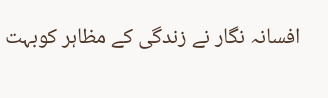افسانہ نگار نے زندگی کے مظاہر کوبہت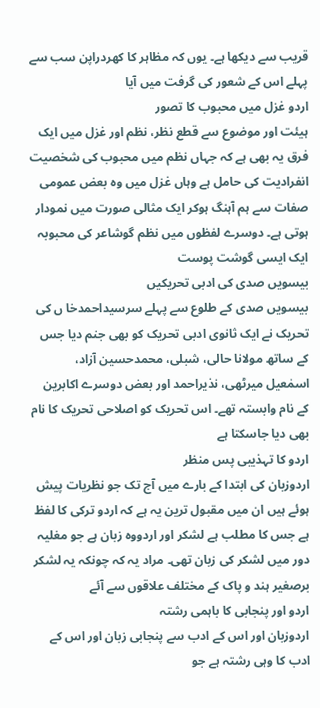قریب سے دیکھا ہے۔ یوں کہ مظاہر کا کھردراپن سب سے پہلے اس کے شعور کی گرفت میں آیا
اردو غزل میں محبوب کا تصور
ہیئت اور موضوع سے قطع نظر، نظم اور غزل میں ایک فرق یہ بھی ہے کہ جہاں نظم میں محبوب کی شخصیت انفرادیت کی حامل ہے وہاں غزل میں وہ بعض عمومی صفات سے ہم آہنگ ہوکر ایک مثالی صورت میں نمودار ہوتی ہے۔ دوسرے لفظوں میں نظم گوشاعر کی محبوبہ ایک ایسی گوشت پوست
بیسویں صدی کی ادبی تحریکیں
بیسویں صدی کے طلوع سے پہلے سرسیداحمدخا ں کی تحریک نے ایک ثانوی ادبی تحریک کو بھی جنم دیا جس کے ساتھ مولانا حالی، شبلی، محمدحسین آزاد، اسمٰعیل میرٹھی، نذیراحمد اور بعض دوسرے اکابرین کے نام وابستہ تھے۔ اس تحریک کو اصلاحی تحریک کا نام بھی دیا جاسکتا ہے
اردو کا تہذیبی پس منظر
اردوزبان کی ابتدا کے بارے میں آج تک جو نظریات پیش ہوئے ہیں ان میں مقبول ترین یہ ہے کہ اردو ترکی کا لفظ ہے جس کا مطلب ہے لشکر اور اردووہ زبان ہے جو مغلیہ دور میں لشکر کی زبان تھی۔ مراد یہ کہ چونکہ یہ لشکر برصغیر ہند و پاک کے مختلف علاقوں سے آئے
اردو اور پنجابی کا باہمی رشتہ
اردوزبان اور اس کے ادب سے پنجابی زبان اور اس کے ادب کا وہی رشتہ ہے جو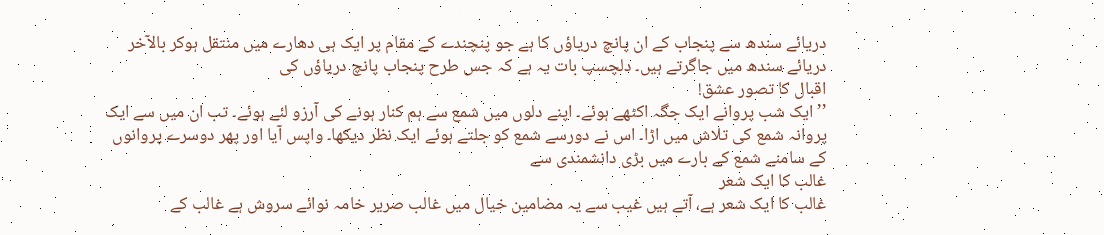دریائے سندھ سے پنجاب کے ان پانچ دریاؤں کا ہے جو پنچندے کے مقام پر ایک ہی دھارے میں منتقل ہوکر بالآخر دریائے سندھ میں جاگرتے ہیں۔ دلچسپ بات یہ ہے کہ جس طرح پنجاب پانچ دریاؤں کی
اقبال کا تصور عشق!
’’ایک شب پروانے ایک جگہ اکٹھے ہوئے۔ اپنے دلوں میں شمع سے ہم کنار ہونے کی آرزو لئے ہوئے۔ تب ان میں سے ایک پروانہ شمع کی تلاش میں اڑا۔ اس نے دورسے شمع کو جلتے ہوئے ایک نظر دیکھا۔ واپس آیا اور پھر دوسرے پروانوں کے سامنے شمع کے بارے میں بڑی دانشمندی سے
غالب کا ایک شعر
غالب کا ایک شعر ہے، آتے ہیں غیب سے یہ مضامین خیال میں غالب صریر خامہ نوائے سروش ہے غالب کے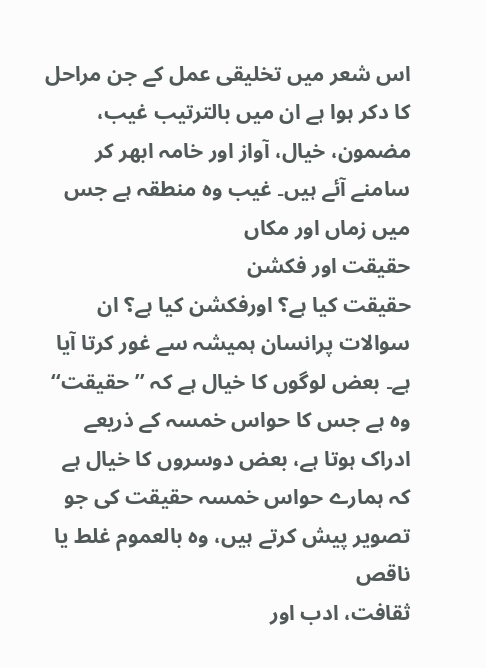اس شعر میں تخلیقی عمل کے جن مراحل کا دکر ہوا ہے ان میں بالترتیب غیب، مضمون، خیال، آواز اور خامہ ابھر کر سامنے آئے ہیں۔ غیب وہ منطقہ ہے جس میں زماں اور مکاں
حقیقت اور فکشن
حقیقت کیا ہے؟ اورفکشن کیا ہے؟ ان سوالات پرانسان ہمیشہ سے غور کرتا آیا ہے۔ بعض لوگوں کا خیال ہے کہ ’’حقیقت‘‘ وہ ہے جس کا حواس خمسہ کے ذریعے ادراک ہوتا ہے، بعض دوسروں کا خیال ہے کہ ہمارے حواس خمسہ حقیقت کی جو تصویر پیش کرتے ہیں، وہ بالعموم غلط یا ناقص
ثقافت، ادب اور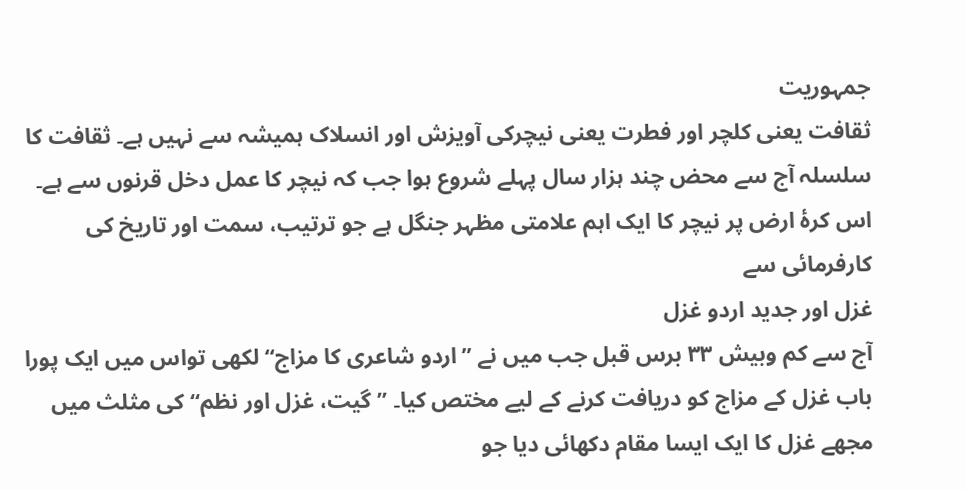جمہوریت
ثقافت یعنی کلچر اور فطرت یعنی نیچرکی آویزش اور انسلاک ہمیشہ سے نہیں ہے۔ ثقافت کا سلسلہ آج سے محض چند ہزار سال پہلے شروع ہوا جب کہ نیچر کا عمل دخل قرنوں سے ہے۔ اس کرۂ ارض پر نیچر کا ایک اہم علامتی مظہر جنگل ہے جو ترتیب، سمت اور تاریخ کی کارفرمائی سے
غزل اور جدید اردو غزل
آج سے کم وبیش ۳۳ برس قبل جب میں نے ’’اردو شاعری کا مزاج‘‘ لکھی تواس میں ایک پورا باب غزل کے مزاج کو دریافت کرنے کے لیے مختص کیا۔ ’’گیت، غزل اور نظم‘‘ کی مثلث میں مجھے غزل کا ایک ایسا مقام دکھائی دیا جو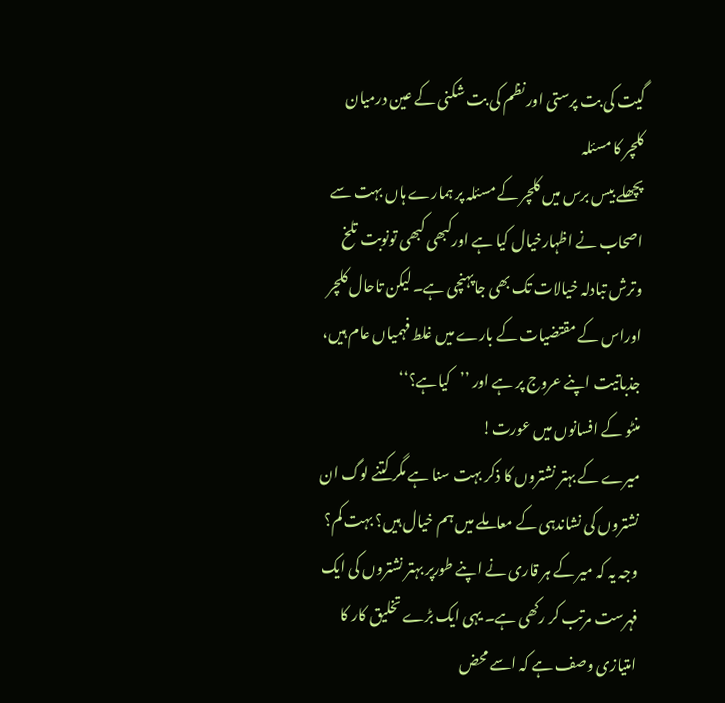گیت کی بت پرستی اور نظم کی بت شکنی کے عین درمیان
کلچر کا مسئلہ
پچھلے بیس برس میں کلچر کے مسئلہ پر ہمارے ہاں بہت سے اصحاب نے اظہارخیال کیا ہے اورکبھی کبھی تونوبت تلخ وترش تبادلہ خیالات تک بھی جاپہنچی ہے۔ لیکن تاحال کلچر اوراس کے مقتضیات کے بارے میں غلط فہمیاں عام ہیں، جذباتیت اپنے عروج پر ہے اور ’’کیاہے؟‘‘
منٹو کے افسانوں میں عورت!
میرے کے بہتر نشتروں کا ذکر بہت سنا ہے مگر کتنے لوگ ان نشتروں کی نشاندہی کے معاملے میں ہم خیال ہیں؟ بہت کم؟ وجہ یہ کہ میر کے ہر قاری نے اپنے طورپر بہتر نشتروں کی ایک فہرست مرتب کر رکھی ہے۔ یہی ایک بڑے تخلیق کار کا امتیازی وصف ہے کہ اسے محض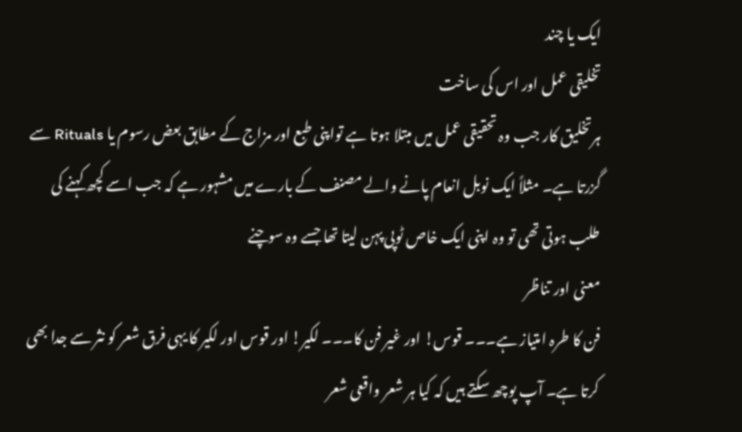ایک یا چند
تخلیقی عمل اور اس کی ساخت
ہرتخلیق کار جب وہ تحقیقی عمل میں مبتلا ہوتا ہے تواپنی طبع اور مزاج کے مطابق بعض رسوم یا Rituals سے گزرتا ہے۔ مثلاً ایک نوبل انعام پانے والے مصنف کے بارے میں مشہور ہے کہ جب اسے کچھ کہنے کی طلب ہوتی تھی تو وہ اپنی ایک خاص ٹوپی پہن لیتا تھا جسے وہ سوچنے
معنی اور تناظر
فن کا طرہ امتیاز ہے۔۔۔ قوس! اور غیر فن کا۔۔۔ لکیر! اور قوس اور لکیر کا یہی فرق شعر کو نثر سے جدا بھی کرتا ہے۔ آپ پوچھ سکتے ہیں کہ کیا ہر شعر واقعی شعر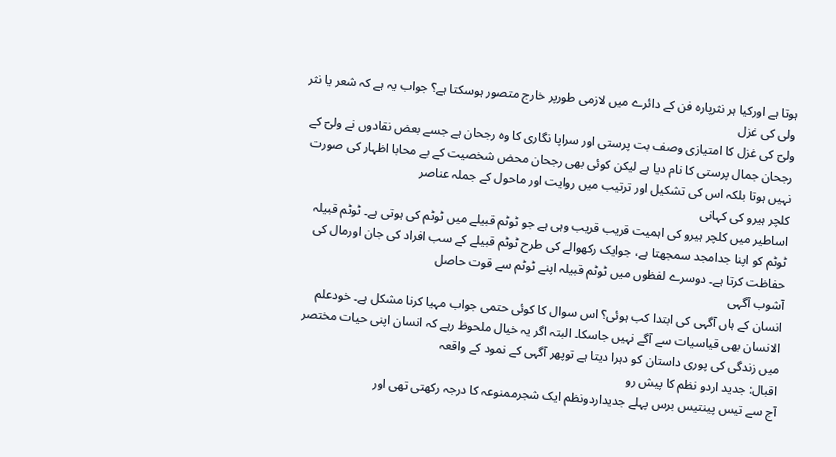ہوتا ہے اورکیا ہر نثرپارہ فن کے دائرے میں لازمی طورپر خارج متصور ہوسکتا ہے؟ جواب یہ ہے کہ شعر یا نثر
ولی کی غزل
ولیؔ کی غزل کا امتیازی وصف بت پرستی اور سراپا نگاری کا وہ رجحان ہے جسے بعض نقادوں نے ولیؔ کے رجحان جمال پرستی کا نام دیا ہے لیکن کوئی بھی رجحان محض شخصیت کے بے محابا اظہار کی صورت نہیں ہوتا بلکہ اس کی تشکیل اور ترتیب میں روایت اور ماحول کے جملہ عناصر
کلچر ہیرو کی کہانی
اساطیر میں کلچر ہیرو کی اہمیت قریب قریب وہی ہے جو ٹوٹم قبیلے میں ٹوٹم کی ہوتی ہے۔ ٹوٹم قبیلہ ٹوٹم کو اپنا جدامجد سمجھتا ہے، جوایک رکھوالے کی طرح ٹوٹم قبیلے کے سب افراد کی جان اورمال کی حفاظت کرتا ہے۔ دوسرے لفظوں میں ٹوٹم قبیلہ اپنے ٹوٹم سے قوت حاصل
آشوب آگہی
انسان کے ہاں آگہی کی ابتدا کب ہوئی؟ اس سوال کا کوئی حتمی جواب مہیا کرنا مشکل ہے۔ خودعلم الانسان بھی قیاسیات سے آگے نہیں جاسکا۔ البتہ اگر یہ خیال ملحوظ رہے کہ انسان اپنی حیات مختصر میں زندگی کی پوری داستان کو دہرا دیتا ہے توپھر آگہی کے نمود کے واقعہ
اقبال: جدید اردو نظم کا پیش رو
آج سے تیس پینتیس برس پہلے جدیداردونظم ایک شجرممنوعہ کا درجہ رکھتی تھی اور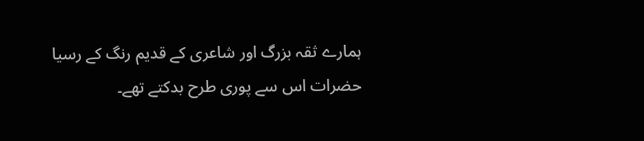ہمارے ثقہ بزرگ اور شاعری کے قدیم رنگ کے رسیا حضرات اس سے پوری طرح بدکتے تھے۔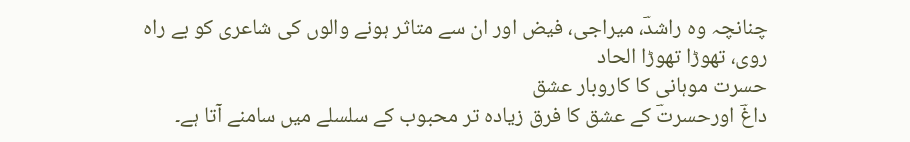چنانچہ وہ راشدؔ، میراجی، فیض اور ان سے متاثر ہونے والوں کی شاعری کو بے راہ روی، تھوڑا تھوڑا الحاد
حسرت موہانی کا کاروبار عشق
داغؔ اورحسرتؔ کے عشق کا فرق زیادہ تر محبوب کے سلسلے میں سامنے آتا ہے۔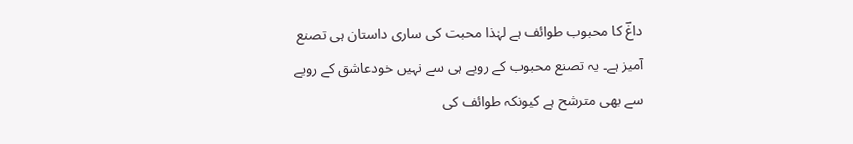داغؔ کا محبوب طوائف ہے لہٰذا محبت کی ساری داستان ہی تصنع آمیز ہے۔ یہ تصنع محبوب کے رویے ہی سے نہیں خودعاشق کے رویے سے بھی مترشح ہے کیونکہ طوائف کی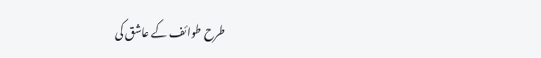طرح طوائف کے عاشق کی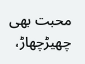محبت بھی چھیڑچھاڑ،